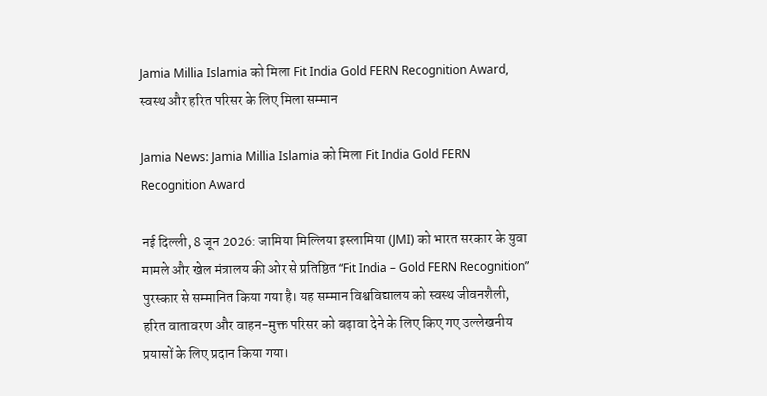Jamia Millia Islamia को मिला Fit India Gold FERN Recognition Award, स्वस्थ और हरित परिसर के लिए मिला सम्मान

Jamia News: Jamia Millia Islamia को मिला Fit India Gold FERN Recognition Award

नई दिल्ली, 8 जून 2026: जामिया मिल्लिया इस्लामिया (JMI) को भारत सरकार के युवा मामले और खेल मंत्रालय की ओर से प्रतिष्ठित “Fit India – Gold FERN Recognition” पुरस्कार से सम्मानित किया गया है। यह सम्मान विश्वविद्यालय को स्वस्थ जीवनशैली, हरित वातावरण और वाहन-मुक्त परिसर को बढ़ावा देने के लिए किए गए उल्लेखनीय प्रयासों के लिए प्रदान किया गया।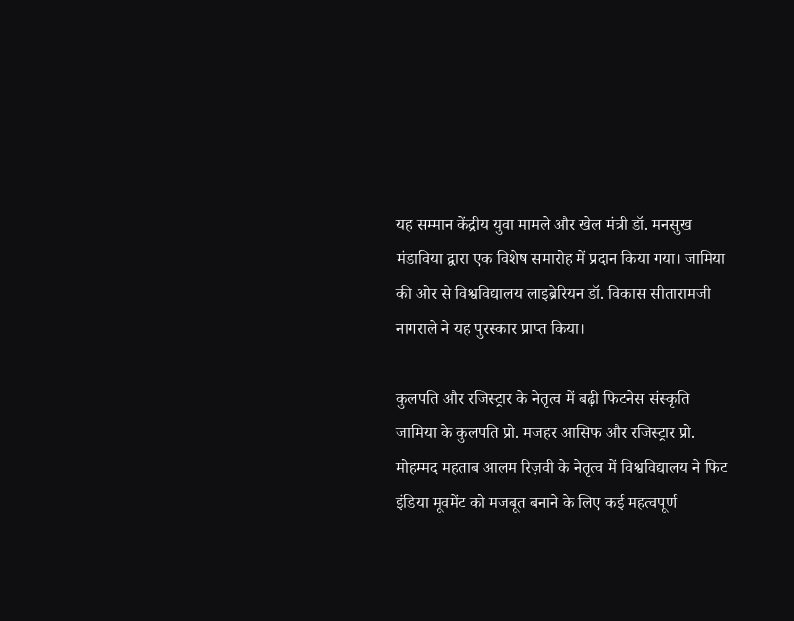यह सम्मान केंद्रीय युवा मामले और खेल मंत्री डॉ. मनसुख मंडाविया द्वारा एक विशेष समारोह में प्रदान किया गया। जामिया की ओर से विश्वविद्यालय लाइब्रेरियन डॉ. विकास सीतारामजी नागराले ने यह पुरस्कार प्राप्त किया।

कुलपति और रजिस्ट्रार के नेतृत्व में बढ़ी फिटनेस संस्कृति
जामिया के कुलपति प्रो. मजहर आसिफ और रजिस्ट्रार प्रो. मोहम्मद महताब आलम रिज़वी के नेतृत्व में विश्वविद्यालय ने फिट इंडिया मूवमेंट को मजबूत बनाने के लिए कई महत्वपूर्ण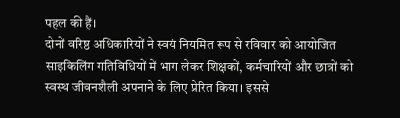पहल की हैं।
दोनों वरिष्ठ अधिकारियों ने स्वयं नियमित रूप से रविवार को आयोजित साइकिलिंग गतिविधियों में भाग लेकर शिक्षकों, कर्मचारियों और छात्रों को स्वस्थ जीवनशैली अपनाने के लिए प्रेरित किया। इससे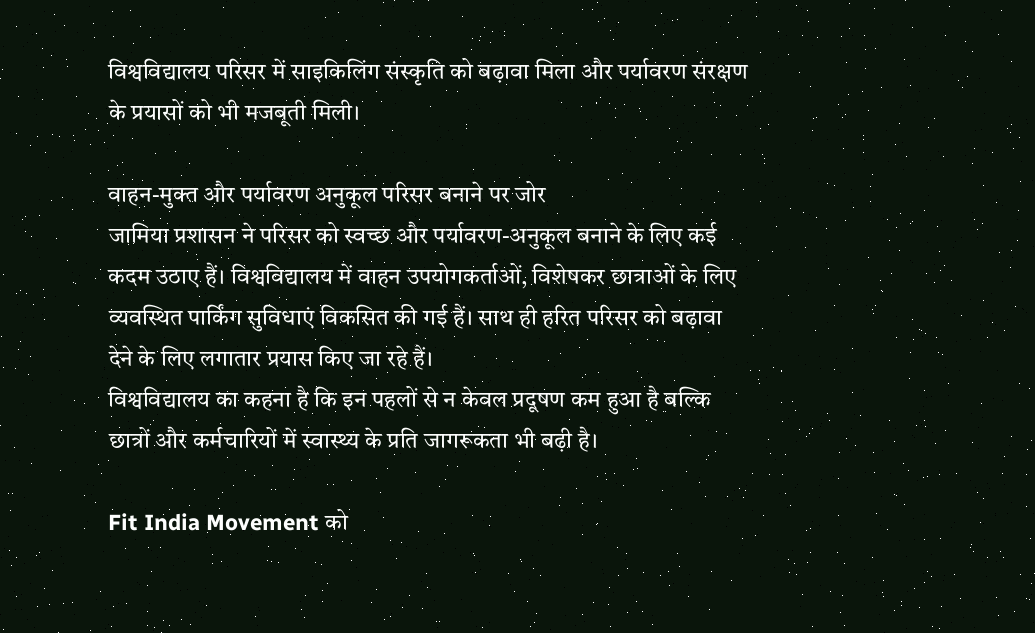विश्वविद्यालय परिसर में साइकिलिंग संस्कृति को बढ़ावा मिला और पर्यावरण संरक्षण के प्रयासों को भी मजबूती मिली।

वाहन-मुक्त और पर्यावरण अनुकूल परिसर बनाने पर जोर
जामिया प्रशासन ने परिसर को स्वच्छ और पर्यावरण-अनुकूल बनाने के लिए कई कदम उठाए हैं। विश्वविद्यालय में वाहन उपयोगकर्ताओं, विशेषकर छात्राओं के लिए व्यवस्थित पार्किंग सुविधाएं विकसित की गई हैं। साथ ही हरित परिसर को बढ़ावा देने के लिए लगातार प्रयास किए जा रहे हैं।
विश्वविद्यालय का कहना है कि इन पहलों से न केवल प्रदूषण कम हुआ है बल्कि छात्रों और कर्मचारियों में स्वास्थ्य के प्रति जागरूकता भी बढ़ी है।

Fit India Movement को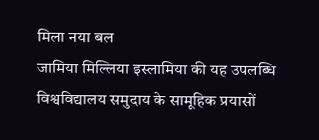मिला नया बल
जामिया मिल्लिया इस्लामिया की यह उपलब्धि विश्वविद्यालय समुदाय के सामूहिक प्रयासों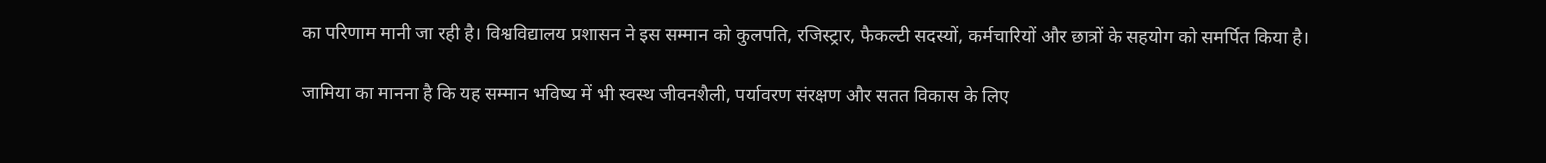का परिणाम मानी जा रही है। विश्वविद्यालय प्रशासन ने इस सम्मान को कुलपति, रजिस्ट्रार, फैकल्टी सदस्यों, कर्मचारियों और छात्रों के सहयोग को समर्पित किया है।

जामिया का मानना है कि यह सम्मान भविष्य में भी स्वस्थ जीवनशैली, पर्यावरण संरक्षण और सतत विकास के लिए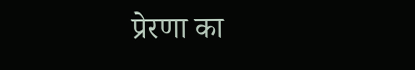प्रेरणा का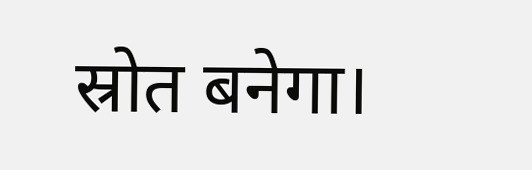स्रोत बनेगा।